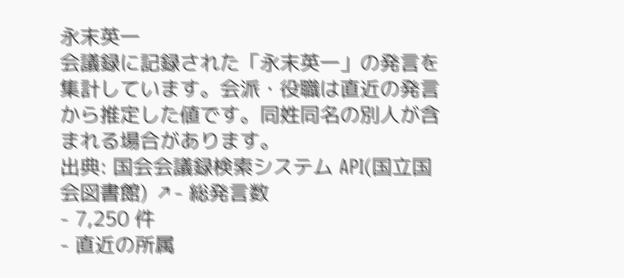永末英一
会議録に記録された「永末英一」の発言を集計しています。会派・役職は直近の発言から推定した値です。同姓同名の別人が含まれる場合があります。
出典: 国会会議録検索システム API(国立国会図書館) ↗- 総発言数
- 7,250 件
- 直近の所属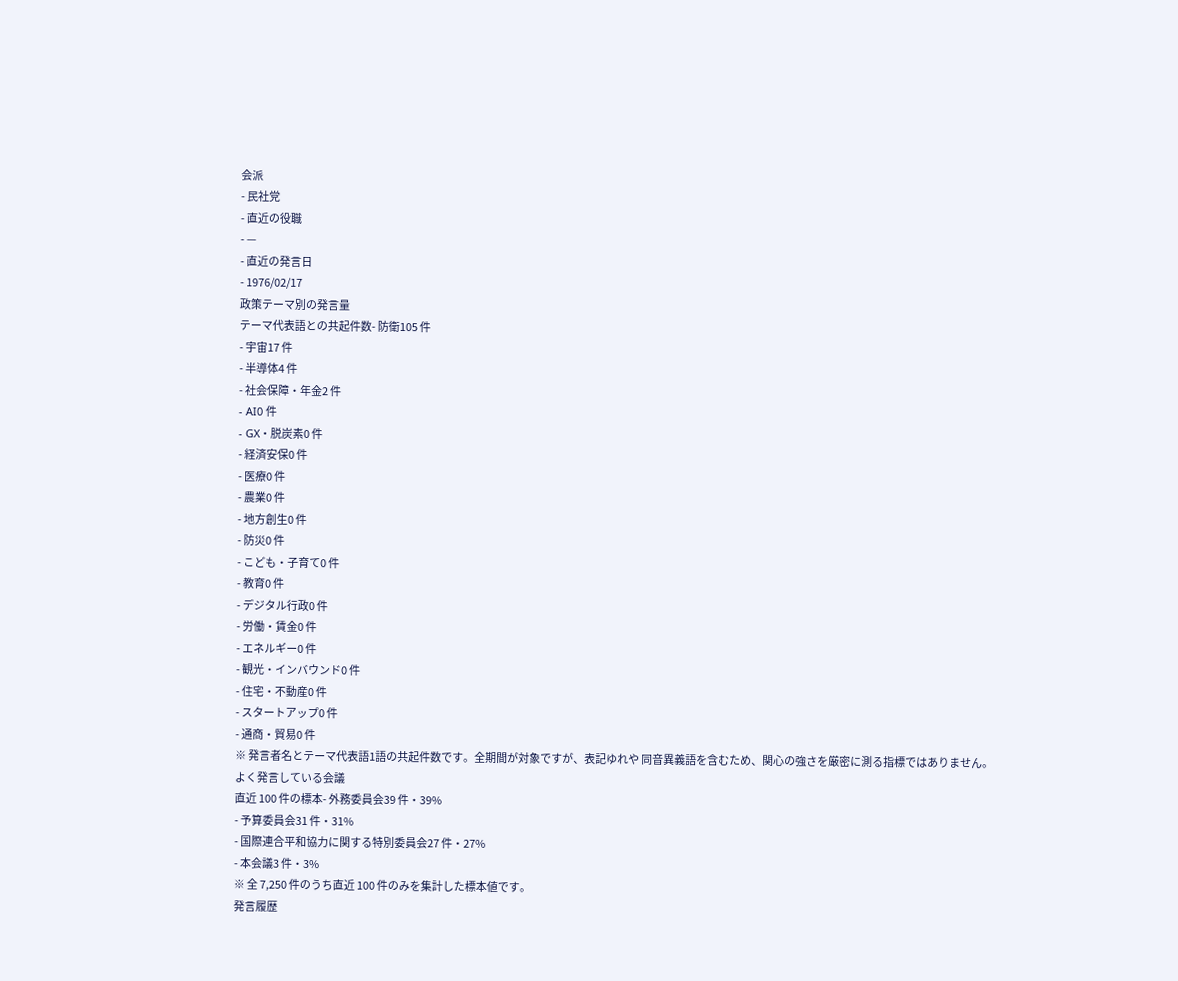会派
- 民社党
- 直近の役職
- —
- 直近の発言日
- 1976/02/17
政策テーマ別の発言量
テーマ代表語との共起件数- 防衛105 件
- 宇宙17 件
- 半導体4 件
- 社会保障・年金2 件
- AI0 件
- GX・脱炭素0 件
- 経済安保0 件
- 医療0 件
- 農業0 件
- 地方創生0 件
- 防災0 件
- こども・子育て0 件
- 教育0 件
- デジタル行政0 件
- 労働・賃金0 件
- エネルギー0 件
- 観光・インバウンド0 件
- 住宅・不動産0 件
- スタートアップ0 件
- 通商・貿易0 件
※ 発言者名とテーマ代表語1語の共起件数です。全期間が対象ですが、表記ゆれや 同音異義語を含むため、関心の強さを厳密に測る指標ではありません。
よく発言している会議
直近 100 件の標本- 外務委員会39 件・39%
- 予算委員会31 件・31%
- 国際連合平和協力に関する特別委員会27 件・27%
- 本会議3 件・3%
※ 全 7,250 件のうち直近 100 件のみを集計した標本値です。
発言履歴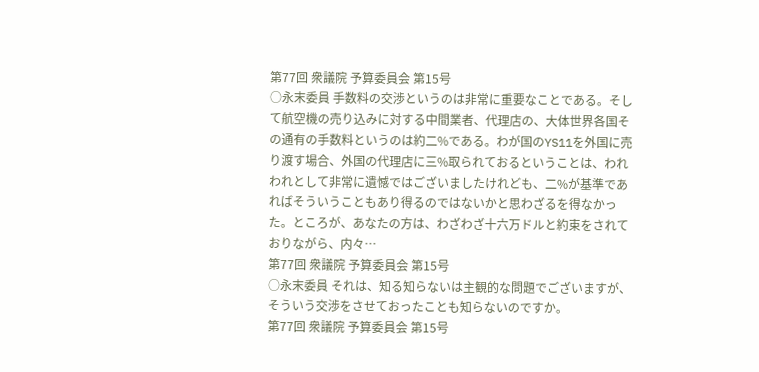第77回 衆議院 予算委員会 第15号
○永末委員 手数料の交渉というのは非常に重要なことである。そして航空機の売り込みに対する中間業者、代理店の、大体世界各国その通有の手数料というのは約二%である。わが国のYS11を外国に売り渡す場合、外国の代理店に三%取られておるということは、われわれとして非常に遺憾ではございましたけれども、二%が基準であればそういうこともあり得るのではないかと思わざるを得なかった。ところが、あなたの方は、わざわざ十六万ドルと約束をされておりながら、内々…
第77回 衆議院 予算委員会 第15号
○永末委員 それは、知る知らないは主観的な問題でございますが、そういう交渉をさせておったことも知らないのですか。
第77回 衆議院 予算委員会 第15号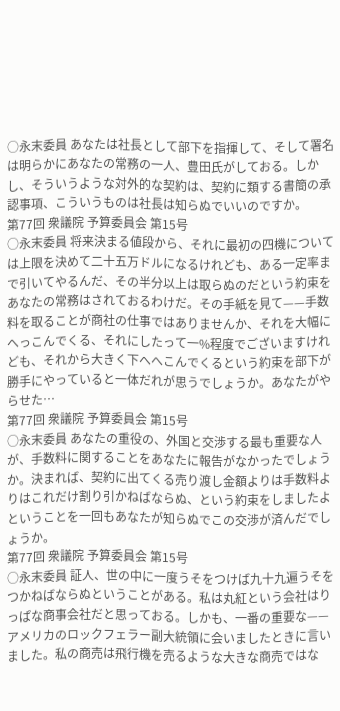○永末委員 あなたは社長として部下を指揮して、そして署名は明らかにあなたの常務の一人、豊田氏がしておる。しかし、そういうような対外的な契約は、契約に類する書簡の承認事項、こういうものは社長は知らぬでいいのですか。
第77回 衆議院 予算委員会 第15号
○永末委員 将来決まる値段から、それに最初の四機については上限を決めて二十五万ドルになるけれども、ある一定率まで引いてやるんだ、その半分以上は取らぬのだという約束をあなたの常務はされておるわけだ。その手紙を見て——手数料を取ることが商社の仕事ではありませんか、それを大幅にへっこんでくる、それにしたって一%程度でございますけれども、それから大きく下へへこんでくるという約束を部下が勝手にやっていると一体だれが思うでしょうか。あなたがやらせた…
第77回 衆議院 予算委員会 第15号
○永末委員 あなたの重役の、外国と交渉する最も重要な人が、手数料に関することをあなたに報告がなかったでしょうか。決まれば、契約に出てくる売り渡し金額よりは手数料よりはこれだけ割り引かねばならぬ、という約束をしましたよということを一回もあなたが知らぬでこの交渉が済んだでしょうか。
第77回 衆議院 予算委員会 第15号
○永末委員 証人、世の中に一度うそをつけば九十九遍うそをつかねばならぬということがある。私は丸紅という会社はりっぱな商事会社だと思っておる。しかも、一番の重要な——アメリカのロックフェラー副大統領に会いましたときに言いました。私の商売は飛行機を売るような大きな商売ではな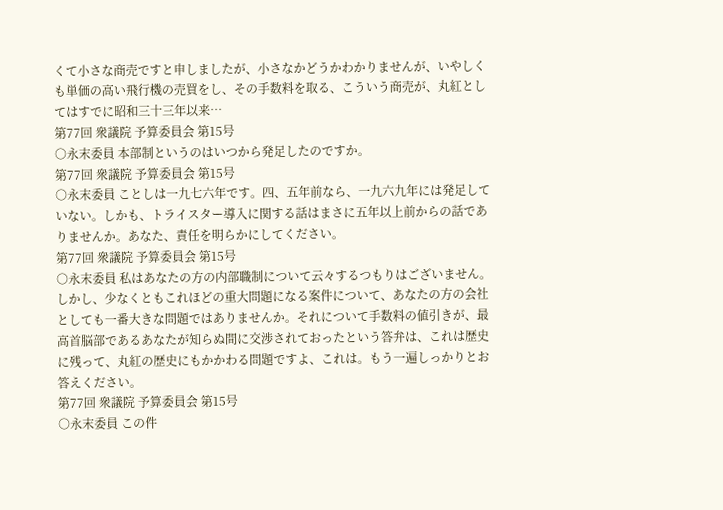くて小さな商売ですと申しましたが、小さなかどうかわかりませんが、いやしくも単価の高い飛行機の売買をし、その手数料を取る、こういう商売が、丸紅としてはすでに昭和三十三年以来…
第77回 衆議院 予算委員会 第15号
○永末委員 本部制というのはいつから発足したのですか。
第77回 衆議院 予算委員会 第15号
○永末委員 ことしは一九七六年です。四、五年前なら、一九六九年には発足していない。しかも、トライスター導入に関する話はまさに五年以上前からの話でありませんか。あなた、責任を明らかにしてください。
第77回 衆議院 予算委員会 第15号
○永末委員 私はあなたの方の内部職制について云々するつもりはございません。しかし、少なくともこれほどの重大問題になる案件について、あなたの方の会社としても一番大きな問題ではありませんか。それについて手数料の値引きが、最高首脳部であるあなたが知らぬ間に交渉されておったという答弁は、これは歴史に残って、丸紅の歴史にもかかわる問題ですよ、これは。もう一遍しっかりとお答えください。
第77回 衆議院 予算委員会 第15号
○永末委員 この件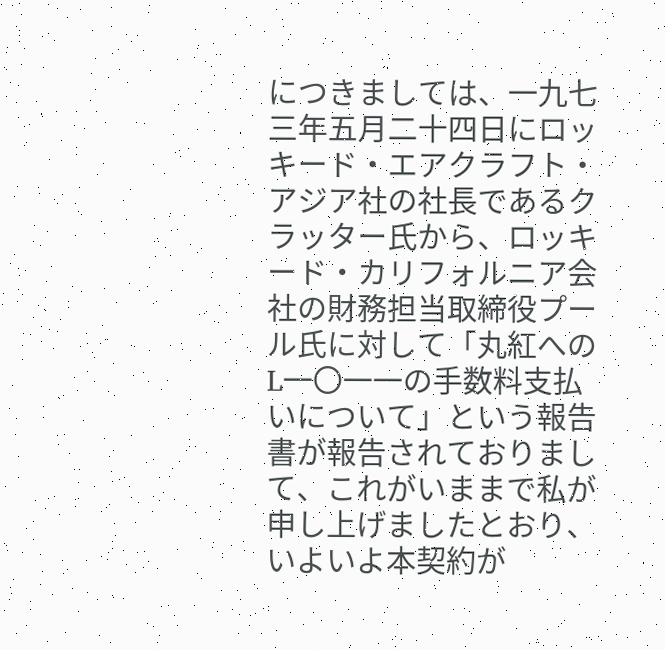につきましては、一九七三年五月二十四日にロッキード・エアクラフト・アジア社の社長であるクラッター氏から、ロッキード・カリフォルニア会社の財務担当取締役プール氏に対して「丸紅へのL一〇一一の手数料支払いについて」という報告書が報告されておりまして、これがいままで私が申し上げましたとおり、いよいよ本契約が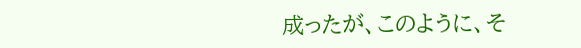成ったが、このように、そ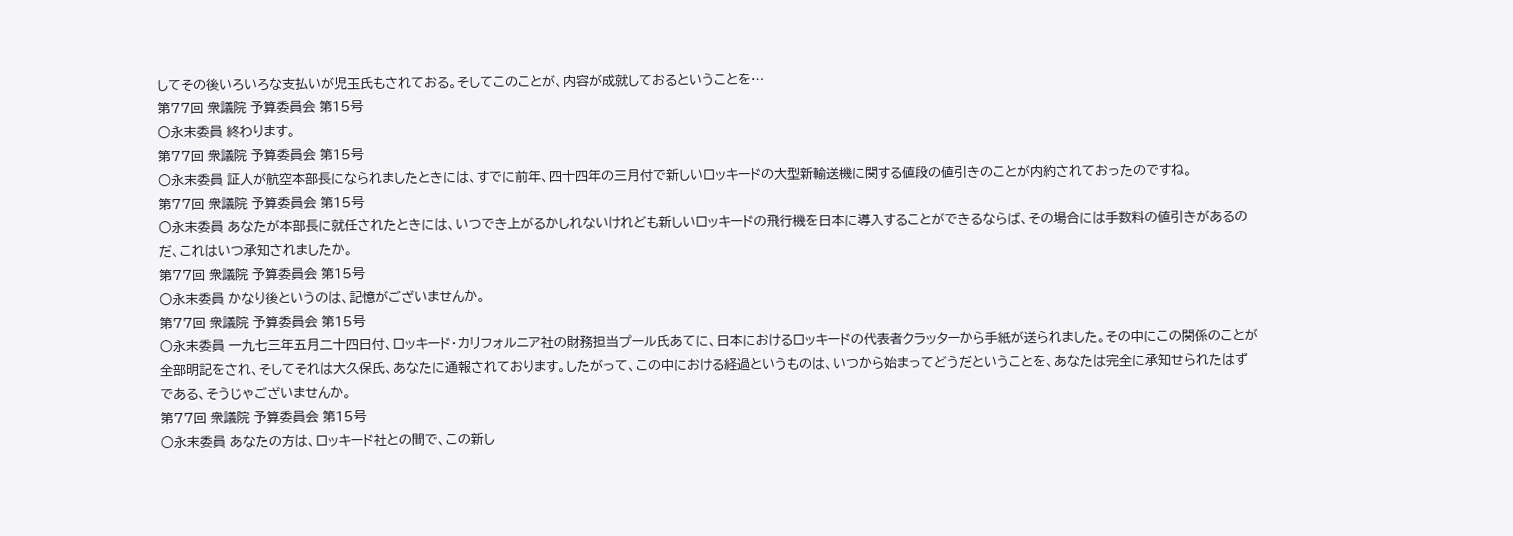してその後いろいろな支払いが児玉氏もされておる。そしてこのことが、内容が成就しておるということを…
第77回 衆議院 予算委員会 第15号
○永末委員 終わります。
第77回 衆議院 予算委員会 第15号
○永末委員 証人が航空本部長になられましたときには、すでに前年、四十四年の三月付で新しいロッキードの大型新輸送機に関する値段の値引きのことが内約されておったのですね。
第77回 衆議院 予算委員会 第15号
○永末委員 あなたが本部長に就任されたときには、いつでき上がるかしれないけれども新しいロッキードの飛行機を日本に導入することができるならば、その場合には手数料の値引きがあるのだ、これはいつ承知されましたか。
第77回 衆議院 予算委員会 第15号
○永末委員 かなり後というのは、記憶がございませんか。
第77回 衆議院 予算委員会 第15号
○永末委員 一九七三年五月二十四日付、ロッキード・カリフォルニア社の財務担当プール氏あてに、日本におけるロッキードの代表者クラッターから手紙が送られました。その中にこの関係のことが全部明記をされ、そしてそれは大久保氏、あなたに通報されております。したがって、この中における経過というものは、いつから始まってどうだということを、あなたは完全に承知せられたはずである、そうじゃございませんか。
第77回 衆議院 予算委員会 第15号
○永末委員 あなたの方は、ロッキード社との間で、この新し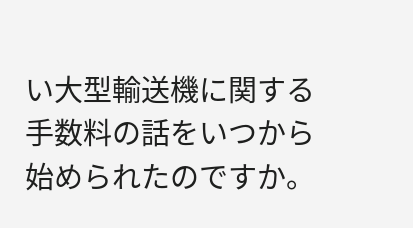い大型輸送機に関する手数料の話をいつから始められたのですか。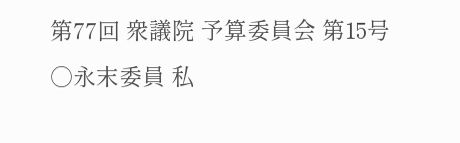第77回 衆議院 予算委員会 第15号
○永末委員 私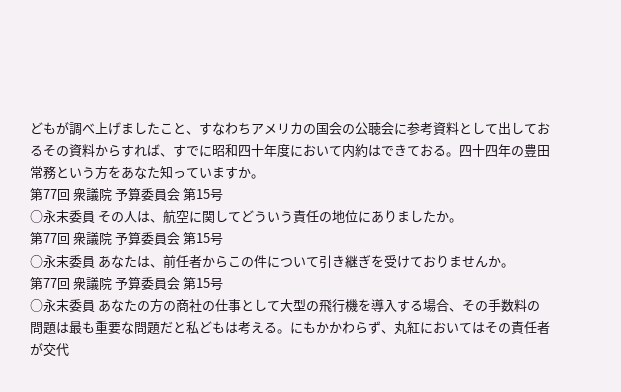どもが調べ上げましたこと、すなわちアメリカの国会の公聴会に参考資料として出しておるその資料からすれば、すでに昭和四十年度において内約はできておる。四十四年の豊田常務という方をあなた知っていますか。
第77回 衆議院 予算委員会 第15号
○永末委員 その人は、航空に関してどういう責任の地位にありましたか。
第77回 衆議院 予算委員会 第15号
○永末委員 あなたは、前任者からこの件について引き継ぎを受けておりませんか。
第77回 衆議院 予算委員会 第15号
○永末委員 あなたの方の商社の仕事として大型の飛行機を導入する場合、その手数料の問題は最も重要な問題だと私どもは考える。にもかかわらず、丸紅においてはその責任者が交代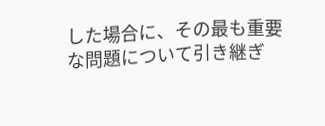した場合に、その最も重要な問題について引き継ぎ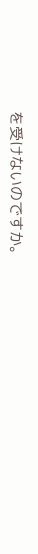を受けないのですか。